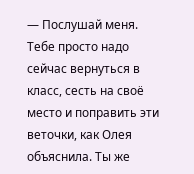— Послушай меня. Тебе просто надо сейчас вернуться в класс, сесть на своё место и поправить эти веточки, как Олея объяснила. Ты же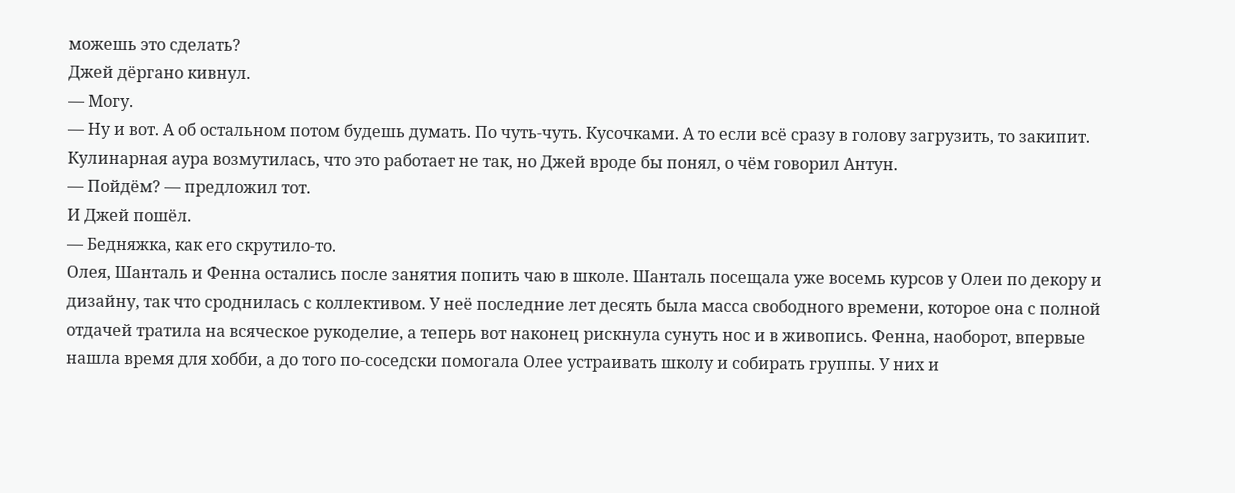можешь это сделать?
Джей дёргано кивнул.
— Могу.
— Ну и вот. А об остальном потом будешь думать. По чуть-чуть. Кусочками. А то если всё сразу в голову загрузить, то закипит.
Кулинарная аура возмутилась, что это работает не так, но Джей вроде бы понял, о чём говорил Антун.
— Пойдём? — предложил тот.
И Джей пошёл.
— Бедняжка, как его скрутило-то.
Олея, Шанталь и Фенна остались после занятия попить чаю в школе. Шанталь посещала уже восемь курсов у Олеи по декору и дизайну, так что сроднилась с коллективом. У неё последние лет десять была масса свободного времени, которое она с полной отдачей тратила на всяческое рукоделие, а теперь вот наконец рискнула сунуть нос и в живопись. Фенна, наоборот, впервые нашла время для хобби, а до того по-соседски помогала Олее устраивать школу и собирать группы. У них и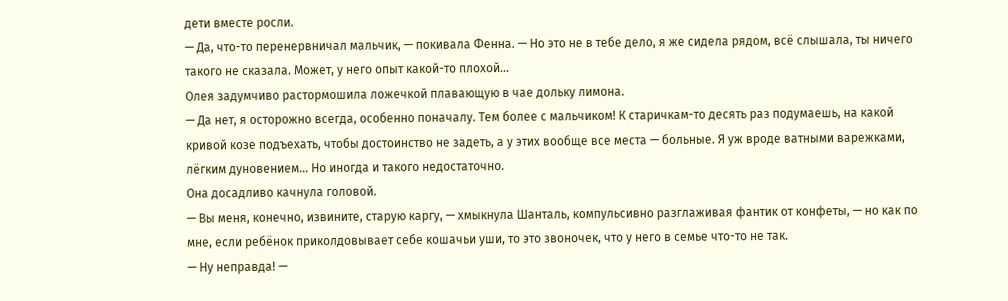дети вместе росли.
— Да, что-то перенервничал мальчик, — покивала Фенна. — Но это не в тебе дело, я же сидела рядом, всё слышала, ты ничего такого не сказала. Может, у него опыт какой-то плохой…
Олея задумчиво растормошила ложечкой плавающую в чае дольку лимона.
— Да нет, я осторожно всегда, особенно поначалу. Тем более с мальчиком! К старичкам-то десять раз подумаешь, на какой кривой козе подъехать, чтобы достоинство не задеть, а у этих вообще все места — больные. Я уж вроде ватными варежками, лёгким дуновением… Но иногда и такого недостаточно.
Она досадливо качнула головой.
— Вы меня, конечно, извините, старую каргу, — хмыкнула Шанталь, компульсивно разглаживая фантик от конфеты, — но как по мне, если ребёнок приколдовывает себе кошачьи уши, то это звоночек, что у него в семье что-то не так.
— Ну неправда! —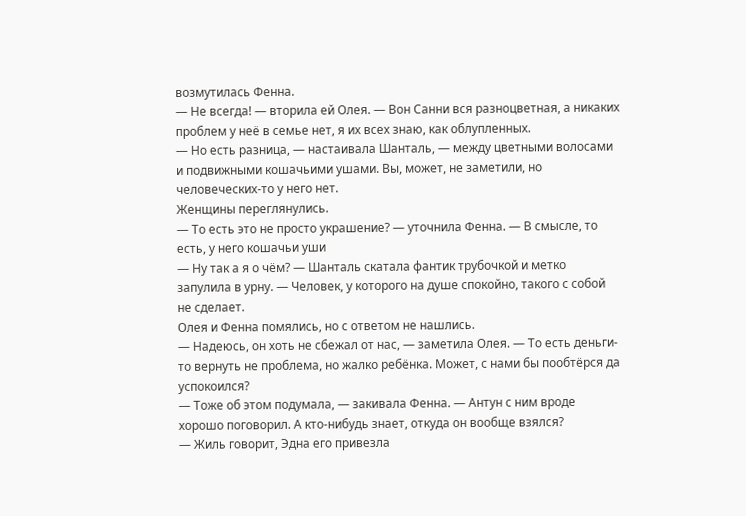возмутилась Фенна.
— Не всегда! — вторила ей Олея. — Вон Санни вся разноцветная, а никаких проблем у неё в семье нет, я их всех знаю, как облупленных.
— Но есть разница, — настаивала Шанталь, — между цветными волосами и подвижными кошачьими ушами. Вы, может, не заметили, но человеческих-то у него нет.
Женщины переглянулись.
— То есть это не просто украшение? — уточнила Фенна. — В смысле, то есть, у него кошачьи уши
— Ну так а я о чём? — Шанталь скатала фантик трубочкой и метко запулила в урну. — Человек, у которого на душе спокойно, такого с собой не сделает.
Олея и Фенна помялись, но с ответом не нашлись.
— Надеюсь, он хоть не сбежал от нас, — заметила Олея. — То есть деньги-то вернуть не проблема, но жалко ребёнка. Может, с нами бы пообтёрся да успокоился?
— Тоже об этом подумала, — закивала Фенна. — Антун с ним вроде хорошо поговорил. А кто-нибудь знает, откуда он вообще взялся?
— Жиль говорит, Эдна его привезла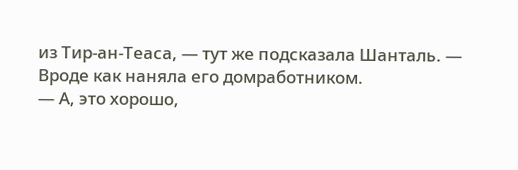из Тир-ан-Теаса, — тут же подсказала Шанталь. — Вроде как наняла его домработником.
— А, это хорошо,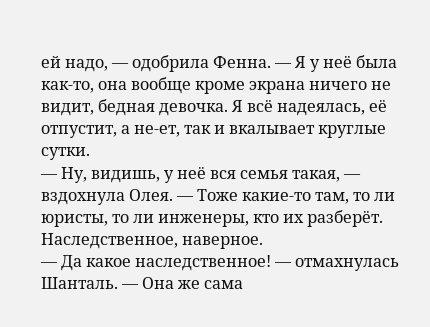ей надо, — одобрила Фенна. — Я у неё была как-то, она вообще кроме экрана ничего не видит, бедная девочка. Я всё надеялась, её отпустит, а не-ет, так и вкалывает круглые сутки.
— Ну, видишь, у неё вся семья такая, — вздохнула Олея. — Тоже какие-то там, то ли юристы, то ли инженеры, кто их разберёт. Наследственное, наверное.
— Да какое наследственное! — отмахнулась Шанталь. — Она же сама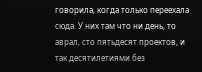говорила, когда только переехала сюда. У них там что ни день, то аврал, сто пятьдесят проектов, и так десятилетиями без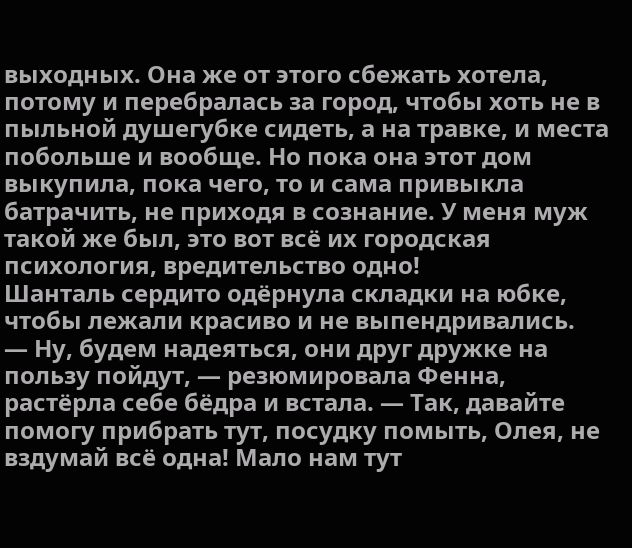выходных. Она же от этого сбежать хотела, потому и перебралась за город, чтобы хоть не в пыльной душегубке сидеть, а на травке, и места побольше и вообще. Но пока она этот дом выкупила, пока чего, то и сама привыкла батрачить, не приходя в сознание. У меня муж такой же был, это вот всё их городская психология, вредительство одно!
Шанталь сердито одёрнула складки на юбке, чтобы лежали красиво и не выпендривались.
— Ну, будем надеяться, они друг дружке на пользу пойдут, — резюмировала Фенна, растёрла себе бёдра и встала. — Так, давайте помогу прибрать тут, посудку помыть, Олея, не вздумай всё одна! Мало нам тут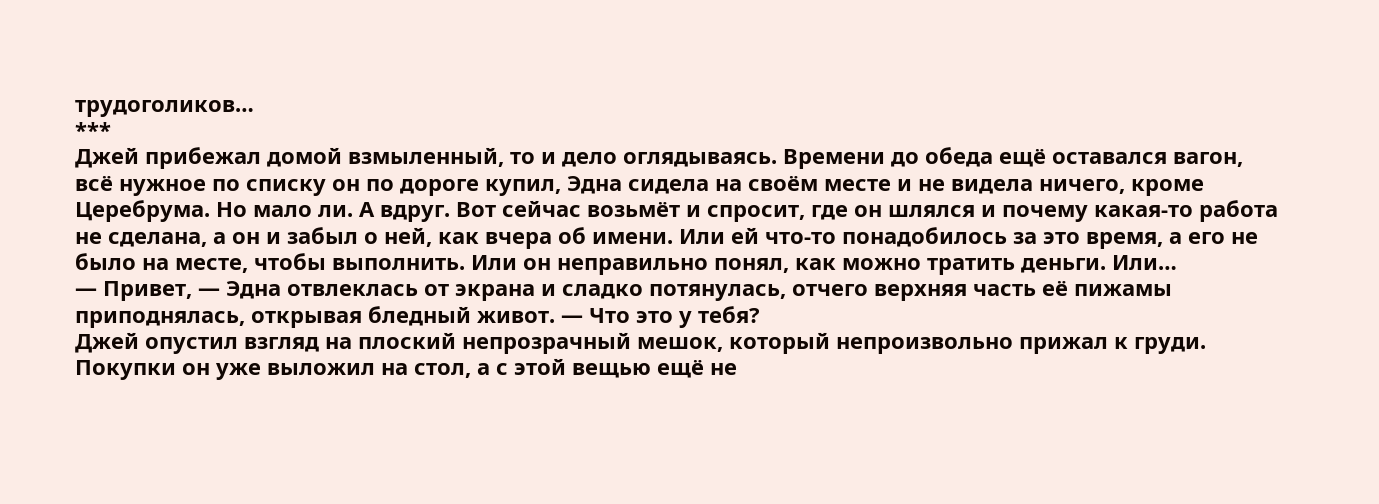трудоголиков…
***
Джей прибежал домой взмыленный, то и дело оглядываясь. Времени до обеда ещё оставался вагон, всё нужное по списку он по дороге купил, Эдна сидела на своём месте и не видела ничего, кроме Церебрума. Но мало ли. А вдруг. Вот сейчас возьмёт и спросит, где он шлялся и почему какая-то работа не сделана, а он и забыл о ней, как вчера об имени. Или ей что-то понадобилось за это время, а его не было на месте, чтобы выполнить. Или он неправильно понял, как можно тратить деньги. Или…
— Привет, — Эдна отвлеклась от экрана и сладко потянулась, отчего верхняя часть её пижамы приподнялась, открывая бледный живот. — Что это у тебя?
Джей опустил взгляд на плоский непрозрачный мешок, который непроизвольно прижал к груди. Покупки он уже выложил на стол, а с этой вещью ещё не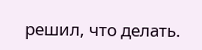решил, что делать.